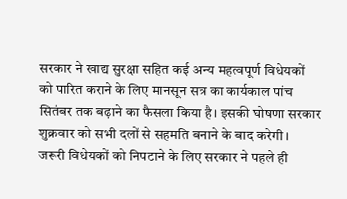सरकार ने खाद्य सुरक्षा सहित कई अन्य महत्वपूर्ण विधेयकों को पारित कराने के लिए मानसून सत्र का कार्यकाल पांच सितंबर तक बढ़ाने का फैसला किया है। इसकी घोषणा सरकार शुक्रवार को सभी दलों से सहमति बनाने के बाद करेगी।
जरूरी विधेयकों को निपटाने के लिए सरकार ने पहले ही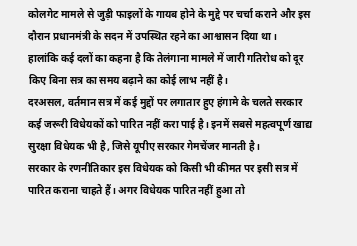कोलगेट मामले से जुड़ी फाइलों के गायब होने के मुद्दे पर चर्चा कराने और इस दौरान प्रधानमंत्री के सदन में उपस्थित रहने का आश्वासन दिया था।
हालांकि कई दलों का कहना है कि तेलंगाना मामले में जारी गतिरोध को दूर किए बिना सत्र का समय बढ़ाने का कोई लाभ नहीं है।
दरअसल, वर्तमान सत्र में कई मुद्दों पर लगातार हुए हंगामे के चलते सरकार कई जरूरी विधेयकों को पारित नहीं करा पाई है। इनमें सबसे महत्वपूर्ण खाद्य सुरक्षा विधेयक भी है, जिसे यूपीए सरकार गेमचेंजर मानती है।
सरकार के रणनीतिकार इस विधेयक को किसी भी कीमत पर इसी सत्र में पारित कराना चाहते हैं। अगर विधेयक पारित नहीं हुआ तो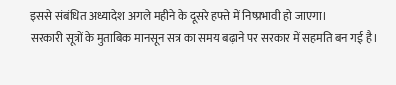इससे संबंधित अध्यादेश अगले महीने के दूसरे हफ्ते में निष्प्रभावी हो जाएगा।
सरकारी सूत्रों के मुताबिक मानसून सत्र का समय बढ़ाने पर सरकार में सहमति बन गई है।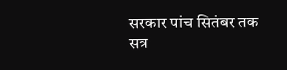सरकार पांच सितंबर तक सत्र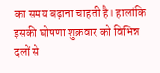का समय बढ़ाना चाहती है। हालांकि इसकी घोषणा शुक्रवार को विभिन्न दलों से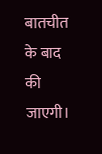बातचीत के बाद की जाएगी।